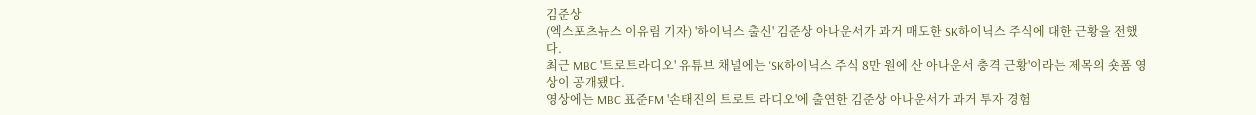김준상
(엑스포츠뉴스 이유림 기자) '하이닉스 출신' 김준상 아나운서가 과거 매도한 SK하이닉스 주식에 대한 근황을 전했다.
최근 MBC '트로트라디오' 유튜브 채널에는 'SK하이닉스 주식 8만 원에 산 아나운서 충격 근황'이라는 제목의 숏폼 영상이 공개됐다.
영상에는 MBC 표준FM '손태진의 트로트 라디오'에 출연한 김준상 아나운서가 과거 투자 경험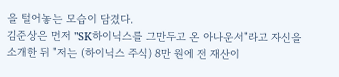을 털어놓는 모습이 담겼다.
김준상은 먼저 "SK하이닉스를 그만두고 온 아나운서"라고 자신을 소개한 뒤 "저는 (하이닉스 주식) 8만 원에 전 재산이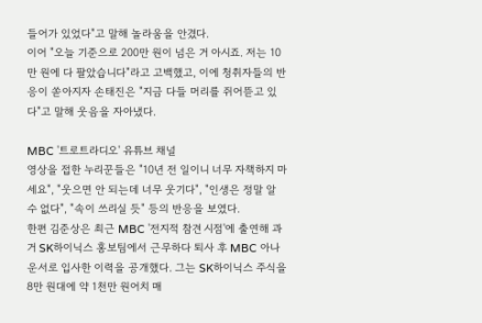들어가 있었다"고 말해 놀라움을 안겼다.
이어 "오늘 기준으로 200만 원이 넘은 거 아시죠. 저는 10만 원에 다 팔았습니다"라고 고백했고, 이에 청취자들의 반응이 쏟아지자 손태진은 "지금 다들 머리를 쥐어뜯고 있다"고 말해 웃음을 자아냈다.

MBC '트로트라디오' 유튜브 채널
영상을 접한 누리꾼들은 "10년 전 일이니 너무 자책하지 마세요", "웃으면 안 되는데 너무 웃기다", "인생은 정말 알 수 없다", "속이 쓰리실 듯" 등의 반응을 보였다.
한편 김준상은 최근 MBC '전지적 참견 시점'에 출연해 과거 SK하이닉스 홍보팀에서 근무하다 퇴사 후 MBC 아나운서로 입사한 이력을 공개했다. 그는 SK하이닉스 주식을 8만 원대에 약 1천만 원어치 매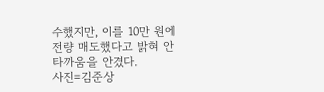수했지만, 이를 10만 원에 전량 매도했다고 밝혀 안타까움을 안겼다.
사진=김준상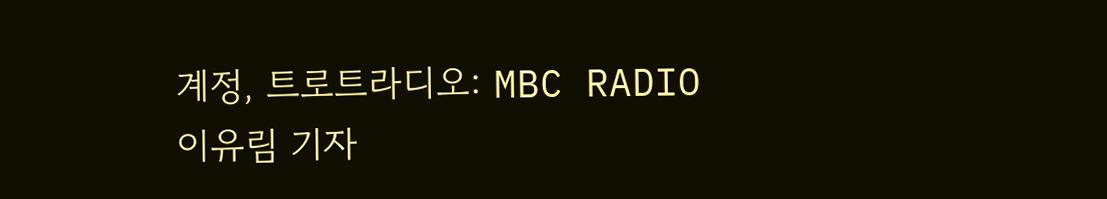계정, 트로트라디오: MBC RADIO
이유림 기자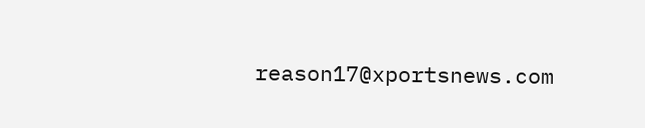reason17@xportsnews.com